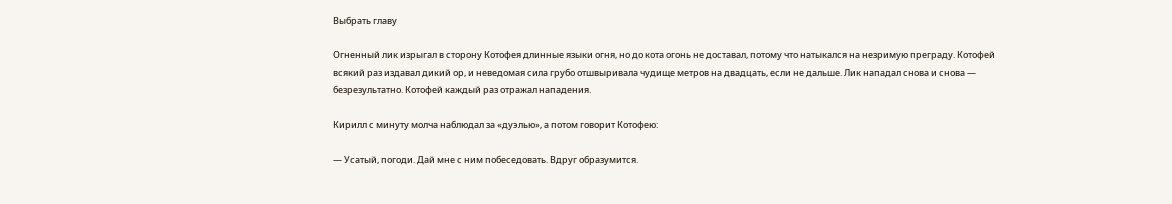Выбрать главу

Огненный лик изрыгал в сторону Котофея длинные языки огня, но до кота огонь не доставал, потому что натыкался на незримую преграду. Котофей всякий раз издавал дикий ор, и неведомая сила грубо отшвыривала чудище метров на двадцать, если не дальше. Лик нападал снова и снова — безрезультатно. Котофей каждый раз отражал нападения.

Кирилл с минуту молча наблюдал за «дуэлью», а потом говорит Котофею:

— Усатый, погоди. Дай мне с ним побеседовать. Вдруг образумится.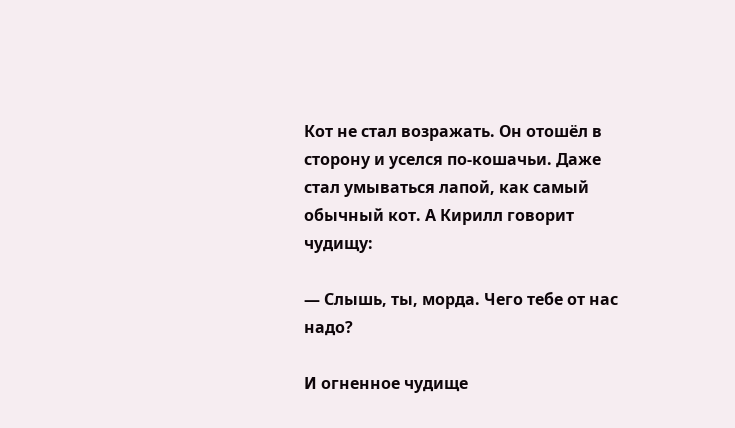Кот не стал возражать. Он отошёл в сторону и уселся по-кошачьи. Даже стал умываться лапой, как самый обычный кот. А Кирилл говорит чудищу:

— Слышь, ты, морда. Чего тебе от нас надо?

И огненное чудище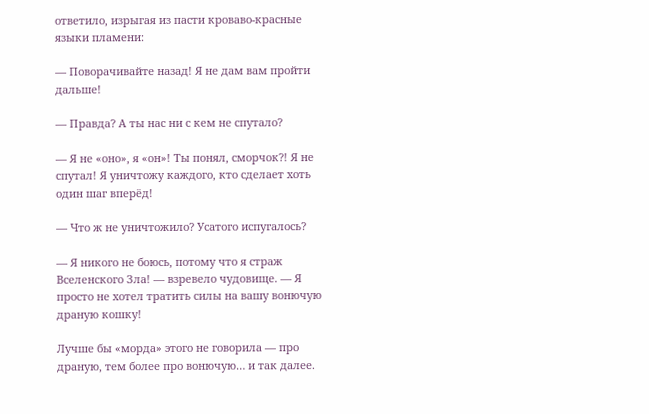ответило, изрыгая из пасти кроваво-красные языки пламени:

— Поворачивайте назад! Я не дам вам пройти дальше!

— Правда? А ты нас ни с кем не спутало?

— Я не «оно», я «он»! Ты понял, сморчок?! Я не спутал! Я уничтожу каждого, кто сделает хоть один шаг вперёд!

— Что ж не уничтожило? Усатого испугалось?

— Я никого не боюсь, потому что я страж Вселенского Зла! — взревело чудовище. — Я просто не хотел тратить силы на вашу вонючую драную кошку!

Лучше бы «морда» этого не говорила — про драную, тем более про вонючую… и так далее.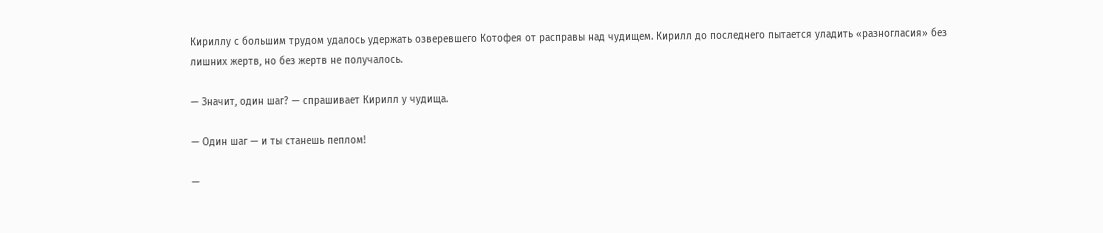Кириллу с большим трудом удалось удержать озверевшего Котофея от расправы над чудищем. Кирилл до последнего пытается уладить «разногласия» без лишних жертв, но без жертв не получалось.

— Значит, один шаг? — спрашивает Кирилл у чудища.

— Один шаг — и ты станешь пеплом!

—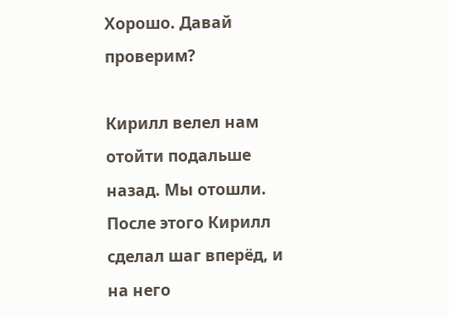Хорошо. Давай проверим?

Кирилл велел нам отойти подальше назад. Мы отошли. После этого Кирилл сделал шаг вперёд, и на него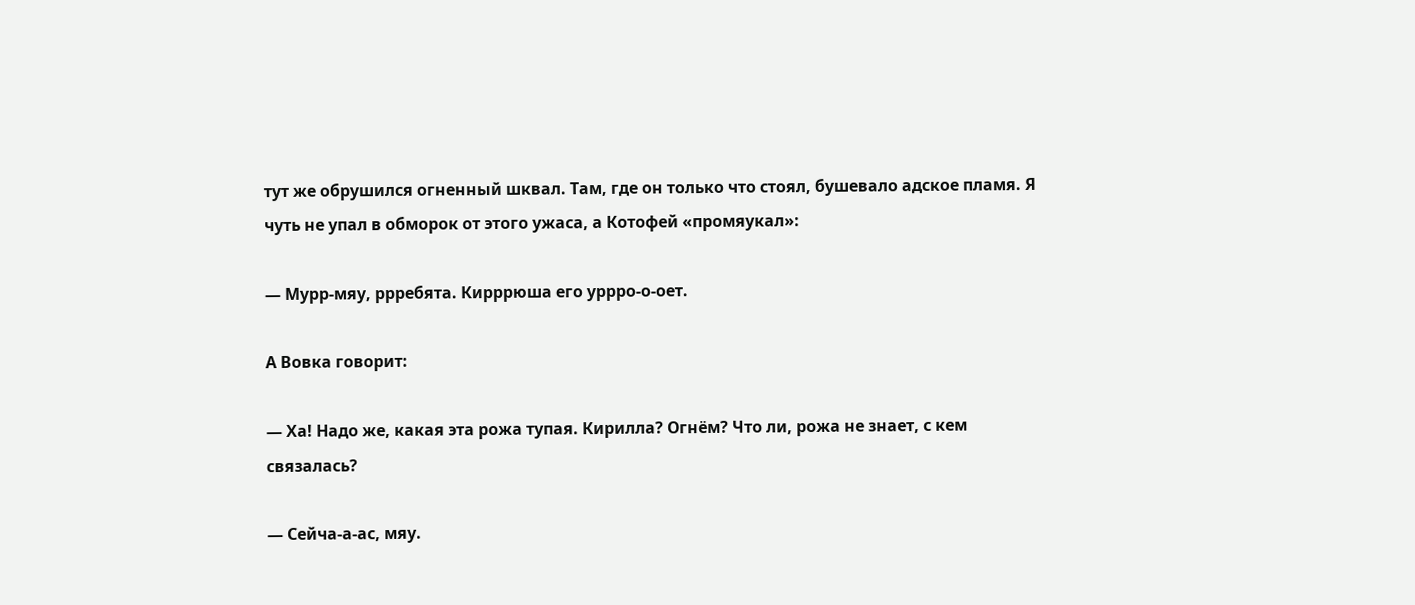тут же обрушился огненный шквал. Там, где он только что стоял, бушевало адское пламя. Я чуть не упал в обморок от этого ужаса, а Котофей «промяукал»:

— Мурр-мяу, ррребята. Кирррюша его уррро-о-оет.

А Вовка говорит:

— Ха! Надо же, какая эта рожа тупая. Кирилла? Огнём? Что ли, рожа не знает, с кем связалась?

— Сейча-а-ас, мяу.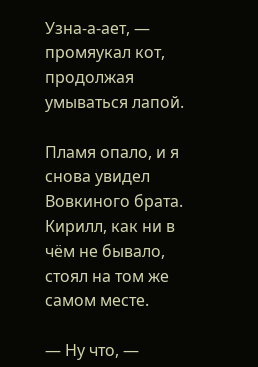Узна-а-ает, — промяукал кот, продолжая умываться лапой.

Пламя опало, и я снова увидел Вовкиного брата. Кирилл, как ни в чём не бывало, стоял на том же самом месте.

— Ну что, —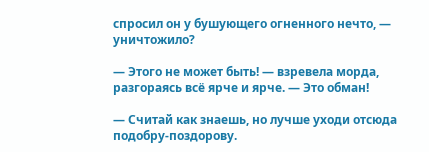спросил он у бушующего огненного нечто, — уничтожило?

— Этого не может быть! — взревела морда, разгораясь всё ярче и ярче. — Это обман!

— Считай как знаешь, но лучше уходи отсюда подобру-поздорову.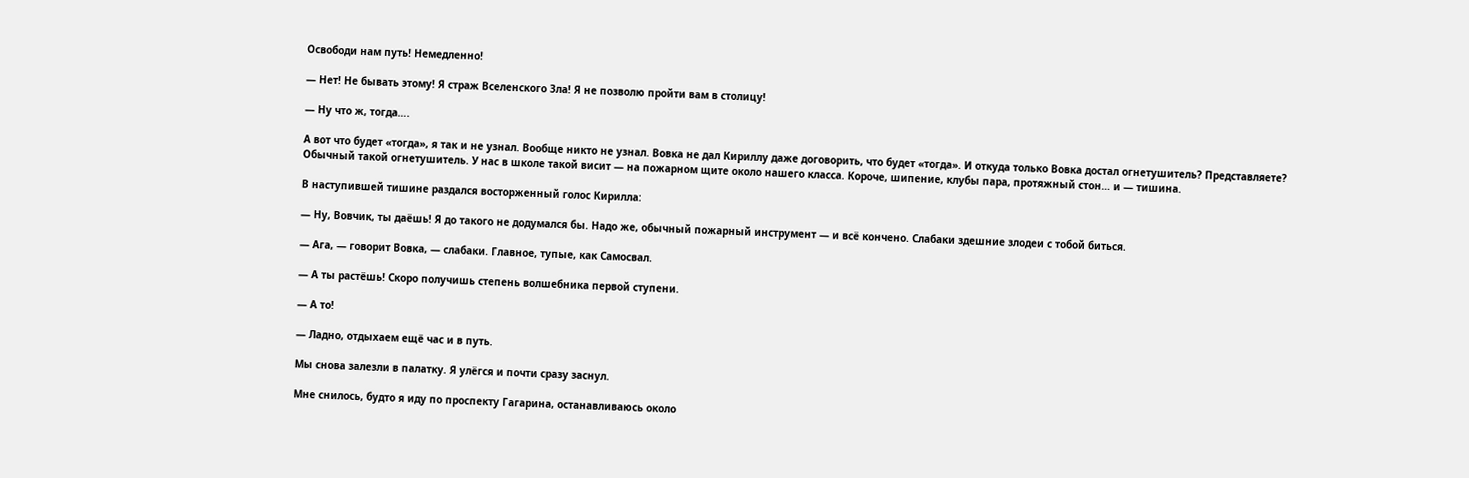Освободи нам путь! Немедленно!

— Нет! Не бывать этому! Я страж Вселенского Зла! Я не позволю пройти вам в столицу!

— Ну что ж, тогда….

А вот что будет «тогда», я так и не узнал. Вообще никто не узнал. Вовка не дал Кириллу даже договорить, что будет «тогда». И откуда только Вовка достал огнетушитель? Представляете? Обычный такой огнетушитель. У нас в школе такой висит — на пожарном щите около нашего класса. Короче, шипение, клубы пара, протяжный стон… и — тишина.

В наступившей тишине раздался восторженный голос Кирилла:

— Ну, Вовчик, ты даёшь! Я до такого не додумался бы. Надо же, обычный пожарный инструмент — и всё кончено. Слабаки здешние злодеи с тобой биться.

— Ага, — говорит Вовка, — слабаки. Главное, тупые, как Самосвал.

— А ты растёшь! Скоро получишь степень волшебника первой ступени.

— А то!

— Ладно, отдыхаем ещё час и в путь.

Мы снова залезли в палатку. Я улёгся и почти сразу заснул.

Мне снилось, будто я иду по проспекту Гагарина, останавливаюсь около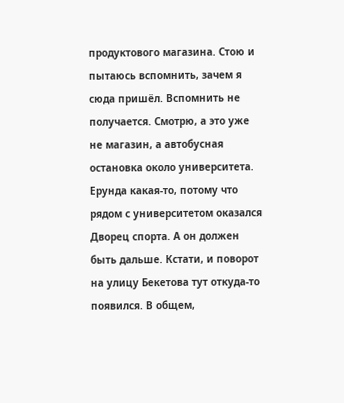продуктового магазина. Стою и пытаюсь вспомнить, зачем я сюда пришёл. Вспомнить не получается. Смотрю, а это уже не магазин, а автобусная остановка около университета. Ерунда какая-то, потому что рядом с университетом оказался Дворец спорта. А он должен быть дальше. Кстати, и поворот на улицу Бекетова тут откуда-то появился. В общем,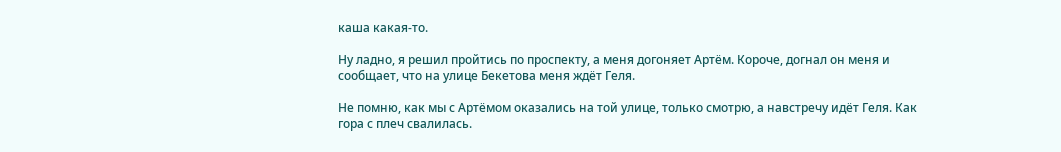каша какая-то.

Ну ладно, я решил пройтись по проспекту, а меня догоняет Артём. Короче, догнал он меня и сообщает, что на улице Бекетова меня ждёт Геля.

Не помню, как мы с Артёмом оказались на той улице, только смотрю, а навстречу идёт Геля. Как гора с плеч свалилась.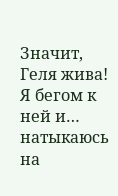Значит, Геля жива! Я бегом к ней и… натыкаюсь на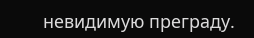невидимую преграду.